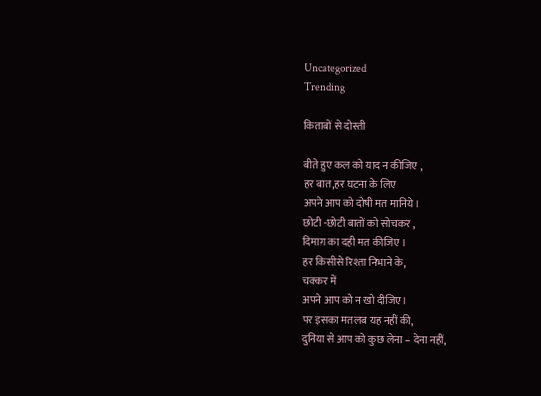Uncategorized
Trending

किताबों से दोस्ती

बीते हुए कल को याद न कीजिए ,
हर बात,हर घटना के लिए
अपने आप को दोषी मत मानिये।
छोटी -छोटी बातों को सोचकर ,
दिमाग़ का दही मत कीजिए ।
हर किसीसे रिश्ता निभाने के,
चक्कर में
अपने आप को न खो दीजिए।
पर इसका मतलब यह नहीं की,
दुनिया से आप को कुछ लेना – देना नहीं,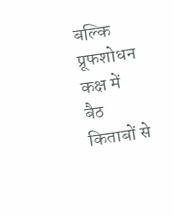बल्कि प्रूफशोधन कक्ष में
बैठ किताबों से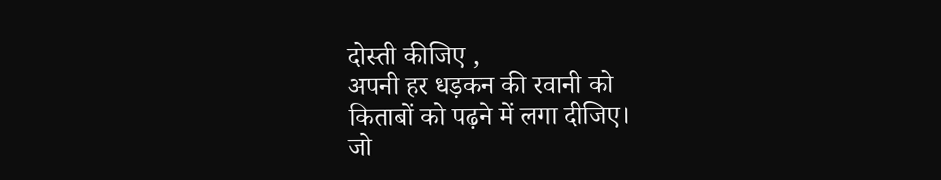दोस्ती कीजिए ,
अपनी हर धड़कन की रवानी को
किताबों को पढ़ने में लगा दीजिए।
जो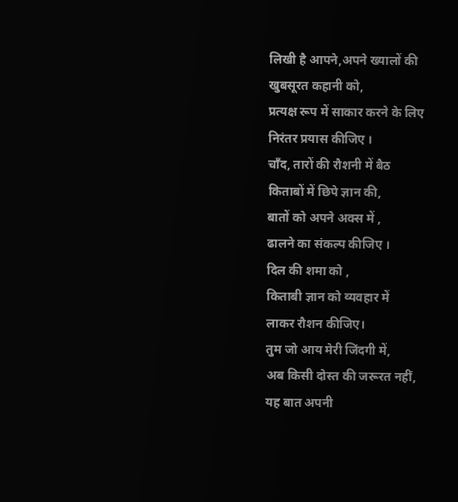लिखी है आपने,अपने ख्यालों की
खुबसूरत कहानी को,
प्रत्यक्ष रूप में साकार करने के लिए
निरंतर प्रयास कीजिए ।
चाँद, तारों की रौशनी में बैठ
किताबों में छिपे ज्ञान की,
बातों को अपने अक्स में ,
ढालने का संकल्प कीजिए ।
दिल की शमा को ,
किताबी ज्ञान को व्यवहार में
लाकर रौशन कीजिए।
तुम जो आय मेरी जिंदगी में,
अब किसी दोस्त की जरूरत नहीं,
यह बात अपनी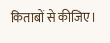किताबों से कीजिए।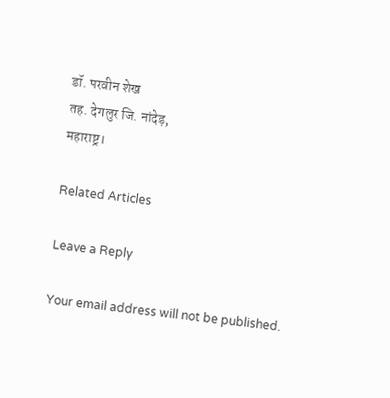डॉ. परवीन शेख
तह. देगलुर जि. नांदेड़,
महाराष्ट्र।

Related Articles

Leave a Reply

Your email address will not be published.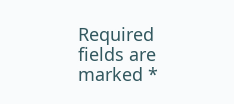Required fields are marked *